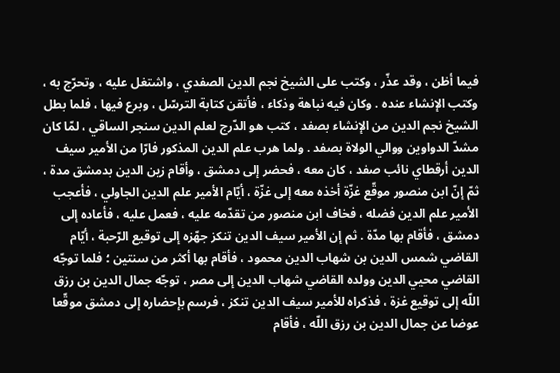فيما أظن ، وقد عذّر ، وكتب على الشيخ نجم الدين الصفدي ، واشتغل عليه ، وتحرّج به ، وكتب الإنشاء عنده . وكان فيه نباهة وذكاء ، فأتقن كتابة الترسّل ، وبرع فيها ، فلما بطل الشيخ نجم الدين من الإنشاء بصفد ، كتب هو الدّرج لعلم الدين سنجر الساقي ، لمّا كان مشدّ الدواوين ووالي الولاة بصفد . ولما هرب علم الدين المذكور فارّا من الأمير سيف الدين أرقطاي نائب صفد ، كان معه ، فحضر إلى دمشق ، وأقام زين الدين بدمشق مدة ، ثمّ إنّ ابن منصور موقّع غزّة أخذه معه إلى غزّة ، أيّام الأمير علم الدين الجاولي ، فأعجب الأمير علم الدين فضله ، فخاف ابن منصور من تقدّمه عليه ، فعمل عليه ، فأعاده إلى دمشق ، فأقام بها مدّة . ثم إن الأمير سيف الدين تنكز جهّزه إلى توقيع الرّحبة ، أيّام القاضي شمس الدين بن شهاب الدين محمود ، فأقام بها أكثر من سنتين ؛ فلما توجّه القاضي محيي الدين وولده القاضي شهاب الدين إلى مصر ، توجّه جمال الدين بن رزق اللّه إلى توقيع غزة ، فذكراه للأمير سيف الدين تنكز ، فرسم بإحضاره إلى دمشق موقّعا عوضا عن جمال الدين بن رزق اللّه ، فأقام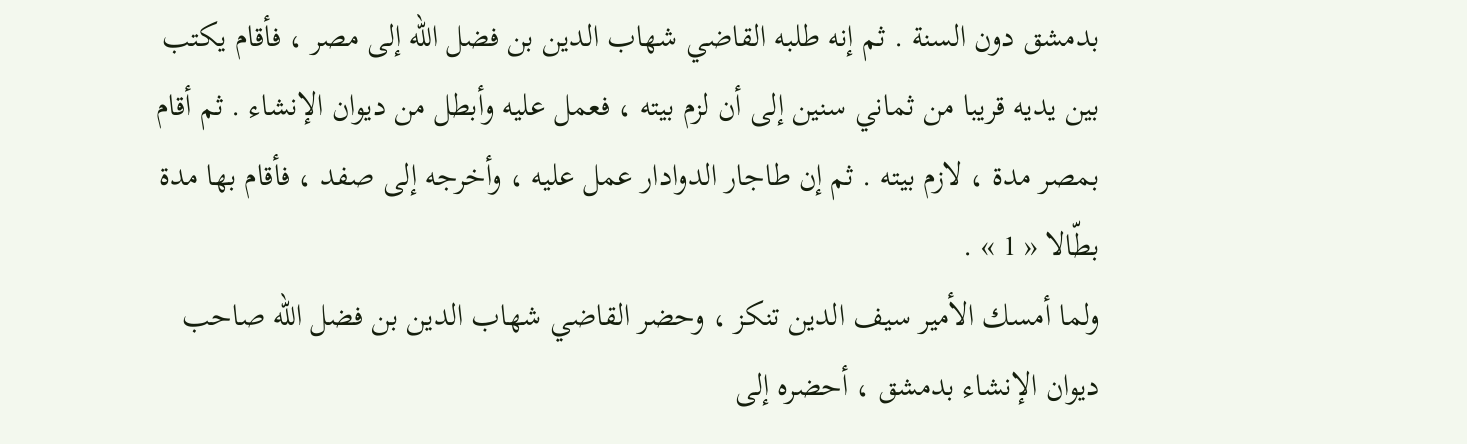بدمشق دون السنة . ثم إنه طلبه القاضي شهاب الدين بن فضل اللّه إلى مصر ، فأقام يكتب بين يديه قريبا من ثماني سنين إلى أن لزم بيته ، فعمل عليه وأبطل من ديوان الإنشاء . ثم أقام بمصر مدة ، لازم بيته . ثم إن طاجار الدوادار عمل عليه ، وأخرجه إلى صفد ، فأقام بها مدة بطّالا « 1 » .
ولما أمسك الأمير سيف الدين تنكز ، وحضر القاضي شهاب الدين بن فضل اللّه صاحب ديوان الإنشاء بدمشق ، أحضره إلى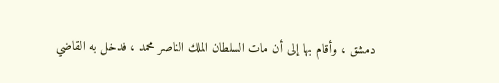دمشق ، وأقام بها إلى أن مات السلطان الملك الناصر محمد ، فدخل به القاضي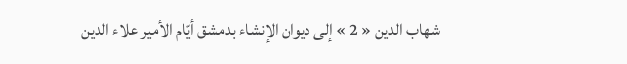شهاب الدين « 2 » إلى ديوان الإنشاء بدمشق أيّام الأمير علاء الدين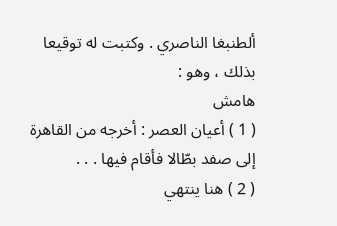ألطنبغا الناصري . وكتبت له توقيعا بذلك ، وهو :
هامش
( 1 ) أعيان العصر : أخرجه من القاهرة إلى صفد بطّالا فأقام فيها . . .
( 2 ) هنا ينتهي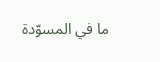ما في المسوّدة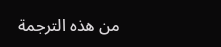من هذه الترجمة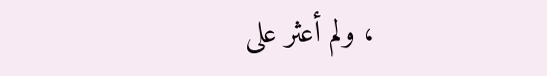، ولم أعثر على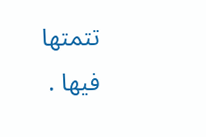تتمتها فيها .